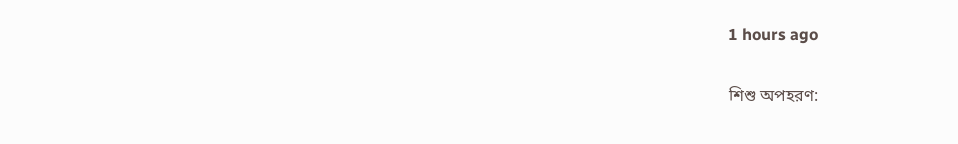1 hours ago

শিশু অপহরণ: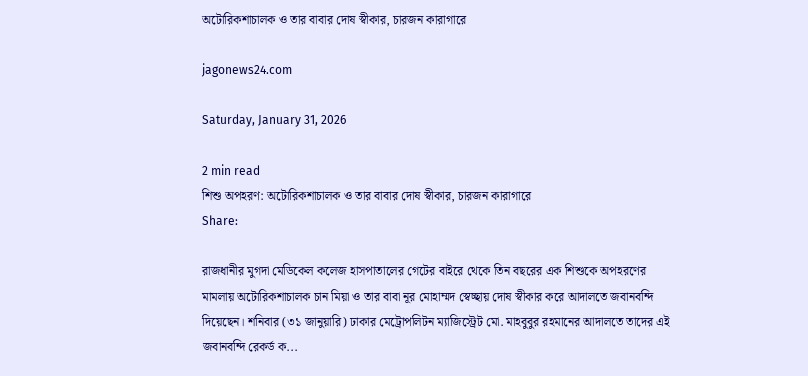অটোরিকশাচালক ও তার বাবার দোষ স্বীকার, চারজন কারাগারে

jagonews24.com

Saturday, January 31, 2026

2 min read
শিশু অপহরণ: অটোরিকশাচালক ও তার বাবার দোষ স্বীকার, চারজন কারাগারে
Share:

রাজধানীর মুগদা মেডিকেল কলেজ হাসপাতালের গেটের বাইরে থেকে তিন বছরের এক শিশুকে অপহরণের মামলায় অটোরিকশাচালক চান মিয়া ও তার বাবা নূর মোহাম্মদ স্বেচ্ছায় দোষ স্বীকার করে আদালতে জবানবন্দি দিয়েছেন। শনিবার (৩১ জানুয়ারি) ঢাকার মেট্রোপলিটন ম্যাজিস্ট্রেট মো. মাহবুবুর রহমানের আদালতে তাদের এই জবানবন্দি রেকর্ড ক...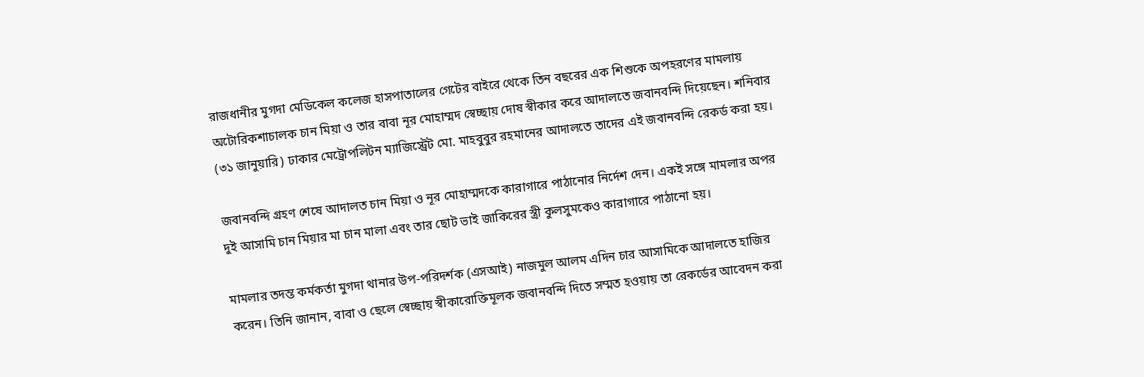রাজধানীর মুগদা মেডিকেল কলেজ হাসপাতালের গেটের বাইরে থেকে তিন বছরের এক শিশুকে অপহরণের মামলায় অটোরিকশাচালক চান মিয়া ও তার বাবা নূর মোহাম্মদ স্বেচ্ছায় দোষ স্বীকার করে আদালতে জবানবন্দি দিয়েছেন। শনিবার (৩১ জানুয়ারি) ঢাকার মেট্রোপলিটন ম্যাজিস্ট্রেট মো. মাহবুবুর রহমানের আদালতে তাদের এই জবানবন্দি রেকর্ড করা হয়।

জবানবন্দি গ্রহণ শেষে আদালত চান মিয়া ও নূর মোহাম্মদকে কারাগারে পাঠানোর নির্দেশ দেন। একই সঙ্গে মামলার অপর দুই আসামি চান মিয়ার মা চান মালা এবং তার ছোট ভাই জাকিরের স্ত্রী কুলসুমকেও কারাগারে পাঠানো হয়।

মামলার তদন্ত কর্মকর্তা মুগদা থানার উপ-পরিদর্শক (এসআই) নাজমুল আলম এদিন চার আসামিকে আদালতে হাজির করেন। তিনি জানান, বাবা ও ছেলে স্বেচ্ছায় স্বীকারোক্তিমূলক জবানবন্দি দিতে সম্মত হওয়ায় তা রেকর্ডের আবেদন করা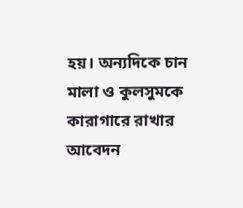হয়। অন্যদিকে চান মালা ও কুলসুমকে কারাগারে রাখার আবেদন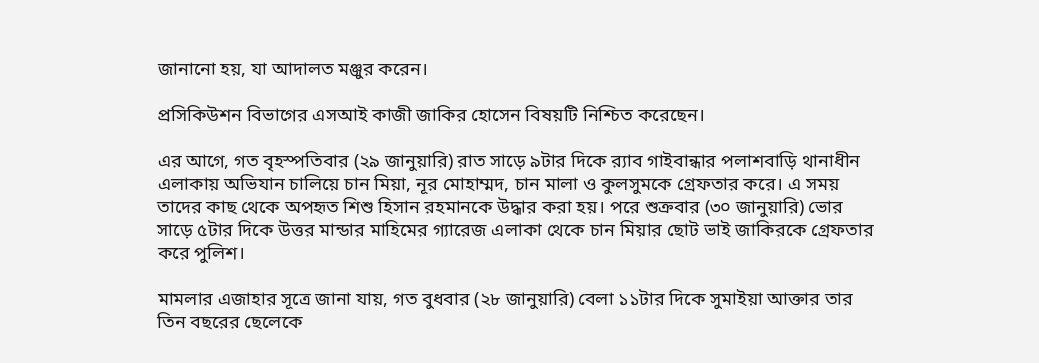জানানো হয়, যা আদালত মঞ্জুর করেন।

প্রসিকিউশন বিভাগের এসআই কাজী জাকির হোসেন বিষয়টি নিশ্চিত করেছেন।

এর আগে, গত বৃহস্পতিবার (২৯ জানুয়ারি) রাত সাড়ে ৯টার দিকে র‍্যাব গাইবান্ধার পলাশবাড়ি থানাধীন এলাকায় অভিযান চালিয়ে চান মিয়া, নূর মোহাম্মদ, চান মালা ও কুলসুমকে গ্রেফতার করে। এ সময় তাদের কাছ থেকে অপহৃত শিশু হিসান রহমানকে উদ্ধার করা হয়। পরে শুক্রবার (৩০ জানুয়ারি) ভোর সাড়ে ৫টার দিকে উত্তর মান্ডার মাহিমের গ্যারেজ এলাকা থেকে চান মিয়ার ছোট ভাই জাকিরকে গ্রেফতার করে পুলিশ।

মামলার এজাহার সূত্রে জানা যায়, গত বুধবার (২৮ জানুয়ারি) বেলা ১১টার দিকে সুমাইয়া আক্তার তার তিন বছরের ছেলেকে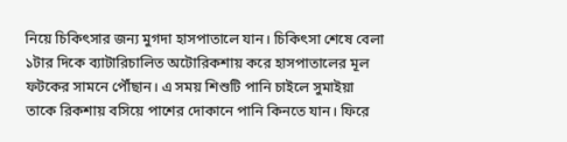নিয়ে চিকিৎসার জন্য মুগদা হাসপাতালে যান। চিকিৎসা শেষে বেলা ১টার দিকে ব্যাটারিচালিত অটোরিকশায় করে হাসপাতালের মূল ফটকের সামনে পৌঁছান। এ সময় শিশুটি পানি চাইলে সুমাইয়া তাকে রিকশায় বসিয়ে পাশের দোকানে পানি কিনতে যান। ফিরে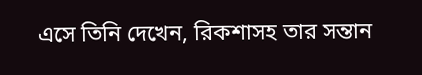এসে তিনি দেখেন, রিকশাসহ তার সন্তান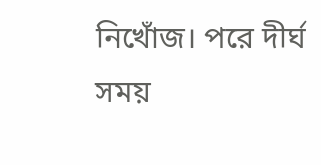নিখোঁজ। পরে দীর্ঘ সময়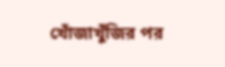খোঁজাখুঁজির পর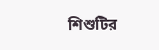শিশুটির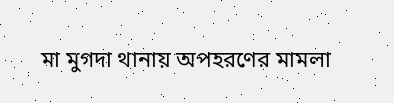মা মুগদা থানায় অপহরণের মামলা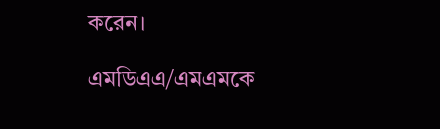করেন।

এমডিএএ/এমএমকে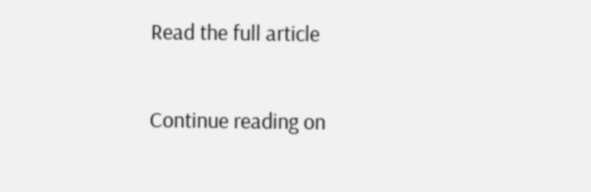Read the full article

Continue reading on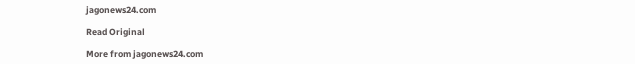jagonews24.com

Read Original

More from jagonews24.com